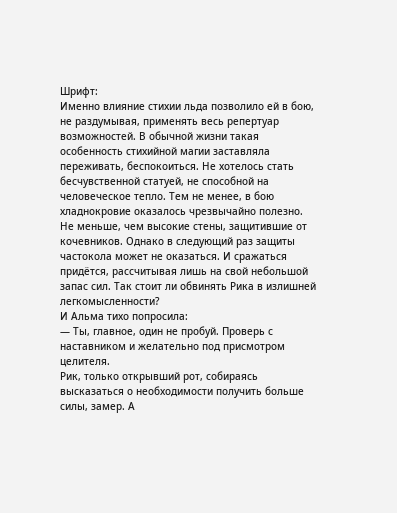Шрифт:
Именно влияние стихии льда позволило ей в бою, не раздумывая, применять весь репертуар возможностей. В обычной жизни такая особенность стихийной магии заставляла переживать, беспокоиться. Не хотелось стать бесчувственной статуей, не способной на человеческое тепло. Тем не менее, в бою хладнокровие оказалось чрезвычайно полезно.
Не меньше, чем высокие стены, защитившие от кочевников. Однако в следующий раз защиты частокола может не оказаться. И сражаться придётся, рассчитывая лишь на свой небольшой запас сил. Так стоит ли обвинять Рика в излишней легкомысленности?
И Альма тихо попросила:
— Ты, главное, один не пробуй. Проверь с наставником и желательно под присмотром целителя.
Рик, только открывший рот, собираясь высказаться о необходимости получить больше силы, замер. А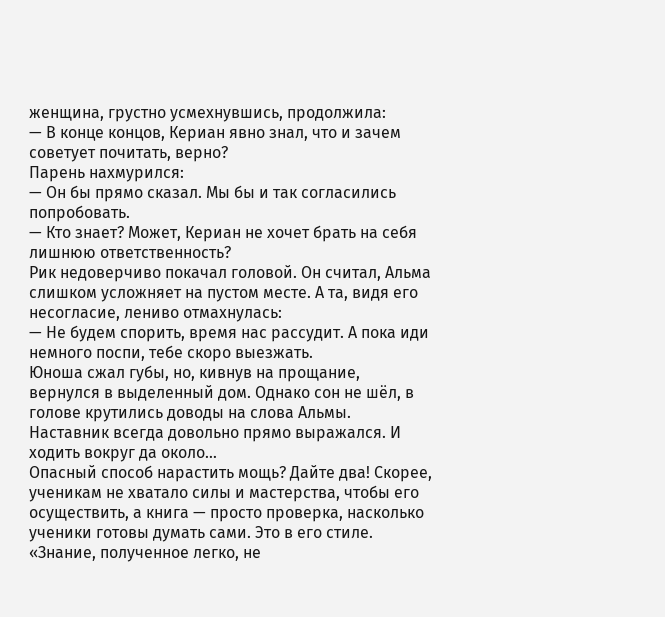женщина, грустно усмехнувшись, продолжила:
— В конце концов, Кериан явно знал, что и зачем советует почитать, верно?
Парень нахмурился:
— Он бы прямо сказал. Мы бы и так согласились попробовать.
— Кто знает? Может, Кериан не хочет брать на себя лишнюю ответственность?
Рик недоверчиво покачал головой. Он считал, Альма слишком усложняет на пустом месте. А та, видя его несогласие, лениво отмахнулась:
— Не будем спорить, время нас рассудит. А пока иди немного поспи, тебе скоро выезжать.
Юноша сжал губы, но, кивнув на прощание, вернулся в выделенный дом. Однако сон не шёл, в голове крутились доводы на слова Альмы. Наставник всегда довольно прямо выражался. И ходить вокруг да около…
Опасный способ нарастить мощь? Дайте два! Скорее, ученикам не хватало силы и мастерства, чтобы его осуществить, а книга — просто проверка, насколько ученики готовы думать сами. Это в его стиле.
«Знание, полученное легко, не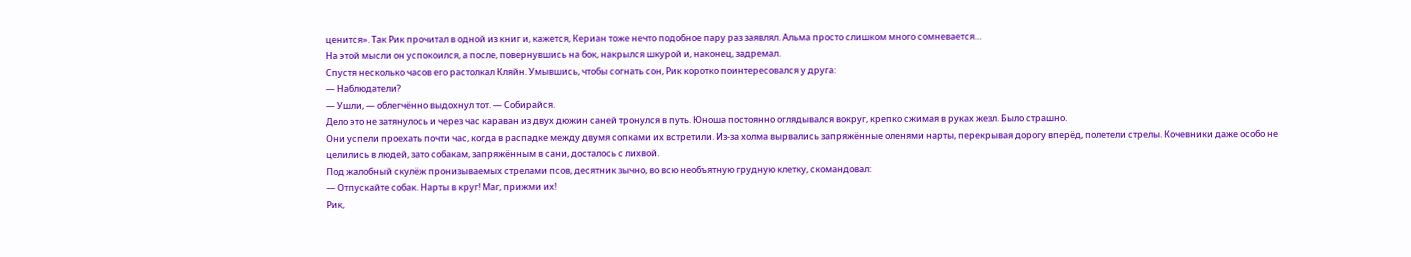ценится». Так Рик прочитал в одной из книг и, кажется, Кериан тоже нечто подобное пару раз заявлял. Альма просто слишком много сомневается…
На этой мысли он успокоился, а после, повернувшись на бок, накрылся шкурой и, наконец, задремал.
Спустя несколько часов его растолкал Кляйн. Умывшись, чтобы согнать сон, Рик коротко поинтересовался у друга:
— Наблюдатели?
— Ушли, — облегчённо выдохнул тот. — Собирайся.
Дело это не затянулось и через час караван из двух дюжин саней тронулся в путь. Юноша постоянно оглядывался вокруг, крепко сжимая в руках жезл. Было страшно.
Они успели проехать почти час, когда в распадке между двумя сопками их встретили. Из-за холма вырвались запряжённые оленями нарты, перекрывая дорогу вперёд, полетели стрелы. Кочевники даже особо не целились в людей, зато собакам, запряжённым в сани, досталось с лихвой.
Под жалобный скулёж пронизываемых стрелами псов, десятник зычно, во всю необъятную грудную клетку, скомандовал:
— Отпускайте собак. Нарты в круг! Маг, прижми их!
Рик,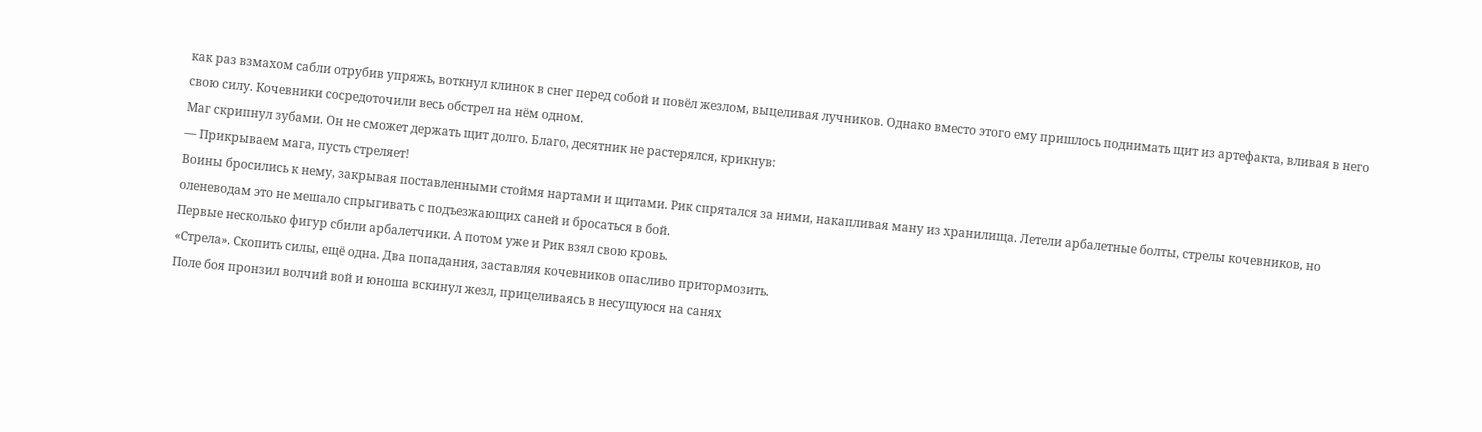как раз взмахом сабли отрубив упряжь, воткнул клинок в снег перед собой и повёл жезлом, выцеливая лучников. Однако вместо этого ему пришлось поднимать щит из артефакта, вливая в него свою силу. Кочевники сосредоточили весь обстрел на нём одном.
Маг скрипнул зубами. Он не сможет держать щит долго. Благо, десятник не растерялся, крикнув:
— Прикрываем мага, пусть стреляет!
Воины бросились к нему, закрывая поставленными стоймя нартами и щитами. Рик спрятался за ними, накапливая ману из хранилища. Летели арбалетные болты, стрелы кочевников, но оленеводам это не мешало спрыгивать с подъезжающих саней и бросаться в бой.
Первые несколько фигур сбили арбалетчики. А потом уже и Рик взял свою кровь.
«Стрела». Скопить силы, ещё одна. Два попадания, заставляя кочевников опасливо притормозить.
Поле боя пронзил волчий вой и юноша вскинул жезл, прицеливаясь в несущуюся на санях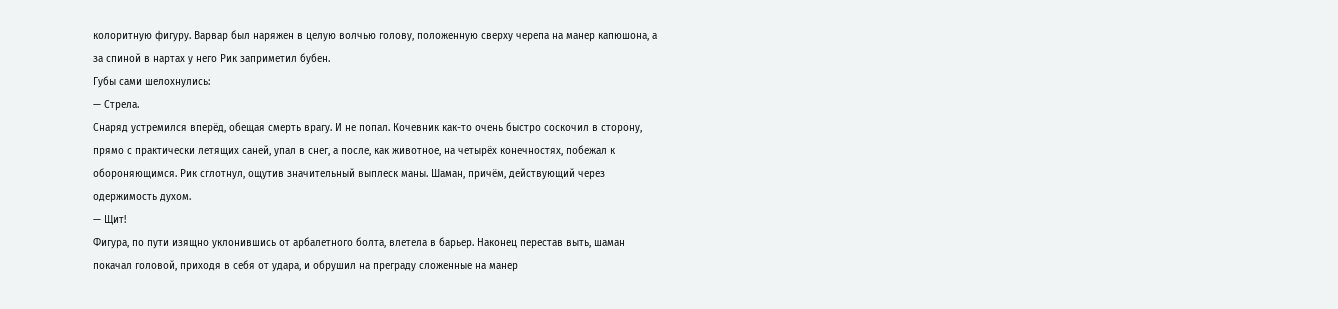колоритную фигуру. Варвар был наряжен в целую волчью голову, положенную сверху черепа на манер капюшона, а за спиной в нартах у него Рик заприметил бубен.
Губы сами шелохнулись:
— Стрела.
Снаряд устремился вперёд, обещая смерть врагу. И не попал. Кочевник как-то очень быстро соскочил в сторону, прямо с практически летящих саней, упал в снег, а после, как животное, на четырёх конечностях, побежал к обороняющимся. Рик сглотнул, ощутив значительный выплеск маны. Шаман, причём, действующий через одержимость духом.
— Щит!
Фигура, по пути изящно уклонившись от арбалетного болта, влетела в барьер. Наконец перестав выть, шаман покачал головой, приходя в себя от удара, и обрушил на преграду сложенные на манер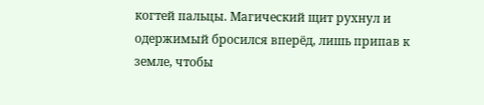когтей пальцы. Магический щит рухнул и одержимый бросился вперёд, лишь припав к земле, чтобы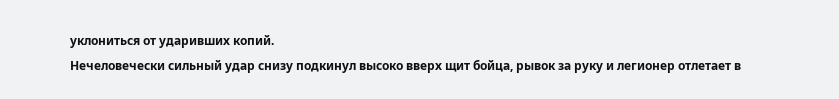уклониться от ударивших копий.
Нечеловечески сильный удар снизу подкинул высоко вверх щит бойца, рывок за руку и легионер отлетает в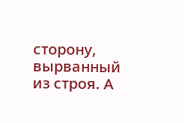сторону, вырванный из строя. А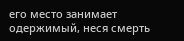его место занимает одержимый, неся смерть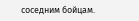соседним бойцам.